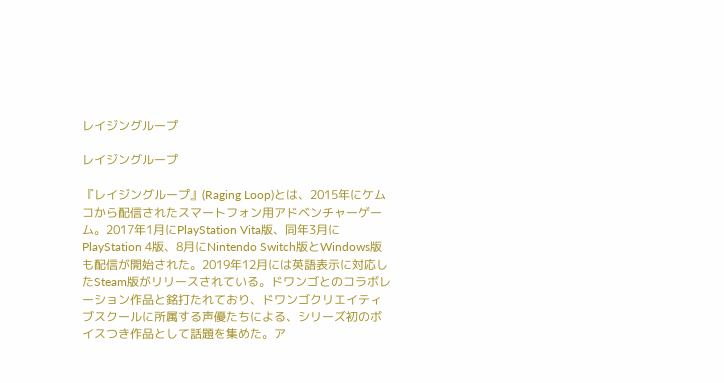レイジングループ

レイジングループ

『レイジングループ』(Raging Loop)とは、2015年にケムコから配信されたスマートフォン用アドベンチャーゲーム。2017年1月にPlayStation Vita版、同年3月にPlayStation 4版、8月にNintendo Switch版とWindows版も配信が開始された。2019年12月には英語表示に対応したSteam版がリリースされている。ドワンゴとのコラボレーション作品と銘打たれており、ドワンゴクリエイティブスクールに所属する声優たちによる、シリーズ初のボイスつき作品として話題を集めた。ア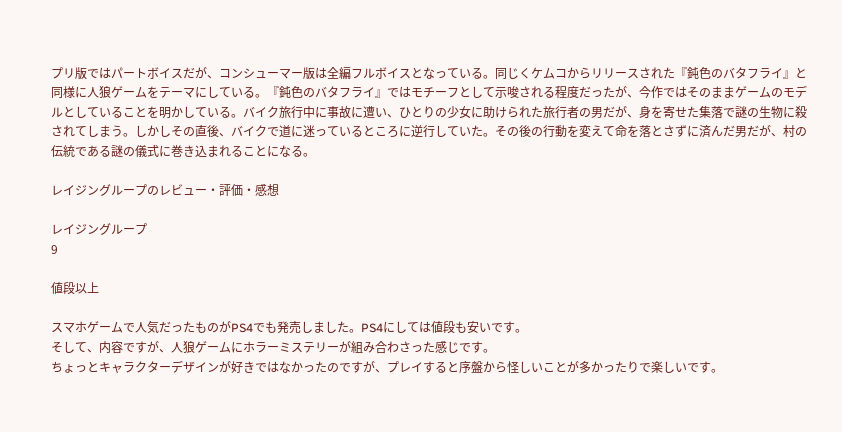プリ版ではパートボイスだが、コンシューマー版は全編フルボイスとなっている。同じくケムコからリリースされた『鈍色のバタフライ』と同様に人狼ゲームをテーマにしている。『鈍色のバタフライ』ではモチーフとして示唆される程度だったが、今作ではそのままゲームのモデルとしていることを明かしている。バイク旅行中に事故に遭い、ひとりの少女に助けられた旅行者の男だが、身を寄せた集落で謎の生物に殺されてしまう。しかしその直後、バイクで道に迷っているところに逆行していた。その後の行動を変えて命を落とさずに済んだ男だが、村の伝統である謎の儀式に巻き込まれることになる。

レイジングループのレビュー・評価・感想

レイジングループ
9

値段以上

スマホゲームで人気だったものがPS4でも発売しました。PS4にしては値段も安いです。
そして、内容ですが、人狼ゲームにホラーミステリーが組み合わさった感じです。
ちょっとキャラクターデザインが好きではなかったのですが、プレイすると序盤から怪しいことが多かったりで楽しいです。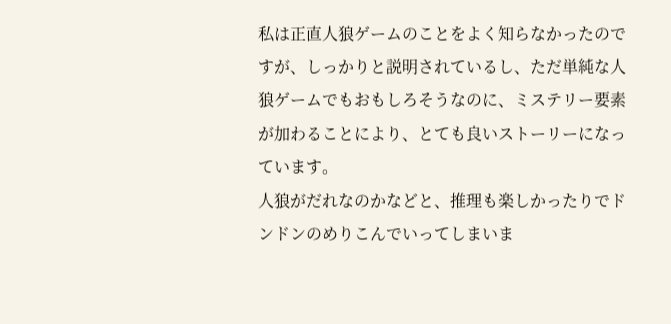私は正直人狼ゲームのことをよく知らなかったのですが、しっかりと説明されているし、ただ単純な人狼ゲームでもおもしろそうなのに、ミステリー要素が加わることにより、とても良いストーリーになっています。
人狼がだれなのかなどと、推理も楽しかったりでドンドンのめりこんでいってしまいま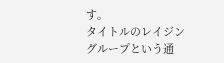す。
タイトルのレイジングループという通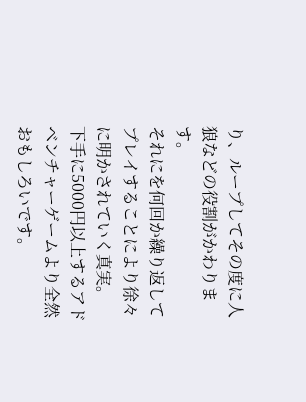り、ループしてその度に人狼などの役割がかわります。
それにを何回か繰り返してプレイすることにより徐々に明かされていく真実。
下手に5000円以上するアドベンチャーゲームより全然おもしろいです。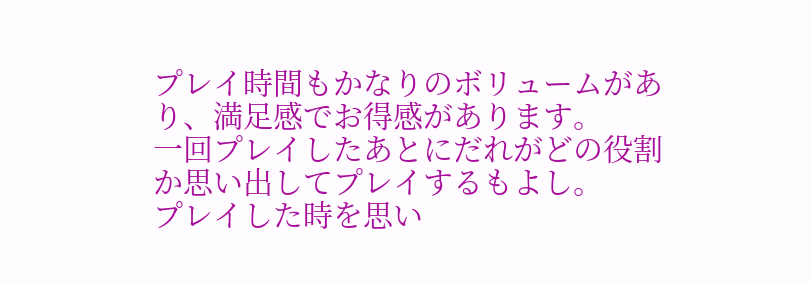プレイ時間もかなりのボリュームがあり、満足感でお得感があります。
一回プレイしたあとにだれがどの役割か思い出してプレイするもよし。
プレイした時を思い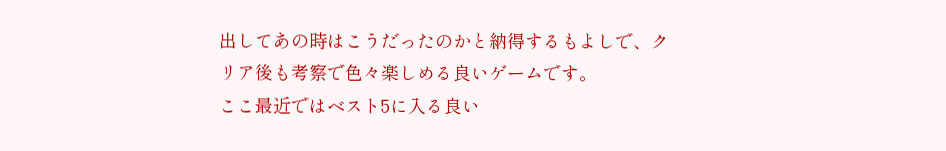出してあの時はこうだったのかと納得するもよしで、クリア後も考察で色々楽しめる良いゲームです。
ここ最近ではベスト5に入る良い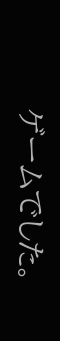ゲームでした。